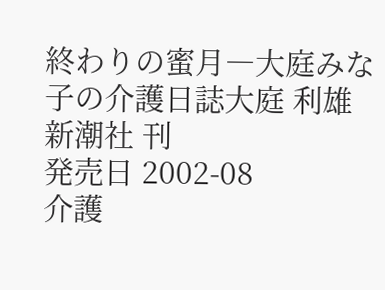終わりの蜜月―大庭みな子の介護日誌大庭 利雄
新潮社 刊
発売日 2002-08
介護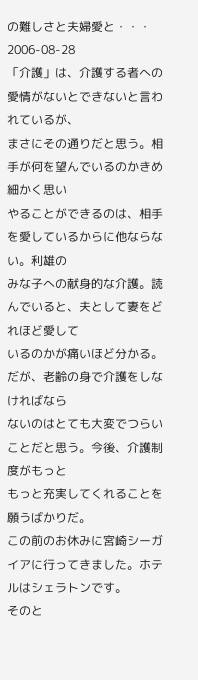の難しさと夫婦愛と・・・ 2006-08-28
「介護」は、介護する者への愛情がないとできないと言われているが、
まさにその通りだと思う。相手が何を望んでいるのかきめ細かく思い
やることができるのは、相手を愛しているからに他ならない。利雄の
みな子への献身的な介護。読んでいると、夫として妻をどれほど愛して
いるのかが痛いほど分かる。だが、老齢の身で介護をしなければなら
ないのはとても大変でつらいことだと思う。今後、介護制度がもっと
もっと充実してくれることを願うばかりだ。
この前のお休みに宮崎シーガイアに行ってきました。ホテルはシェラトンです。
そのと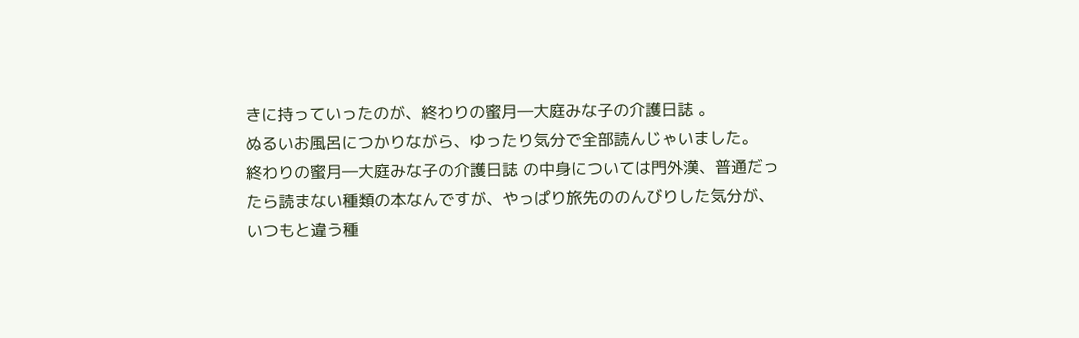きに持っていったのが、終わりの蜜月―大庭みな子の介護日誌 。
ぬるいお風呂につかりながら、ゆったり気分で全部読んじゃいました。
終わりの蜜月―大庭みな子の介護日誌 の中身については門外漢、普通だったら読まない種類の本なんですが、やっぱり旅先ののんびりした気分が、いつもと違う種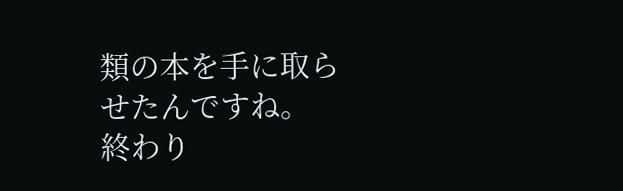類の本を手に取らせたんですね。
終わり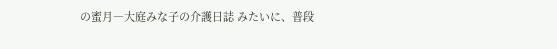の蜜月―大庭みな子の介護日誌 みたいに、普段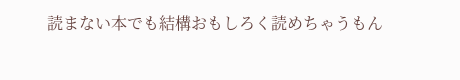読まない本でも結構おもしろく読めちゃうもん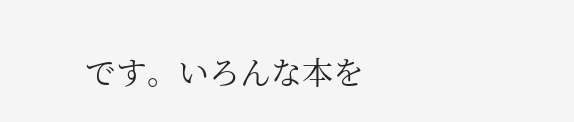です。いろんな本を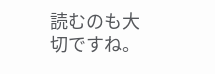読むのも大切ですね。